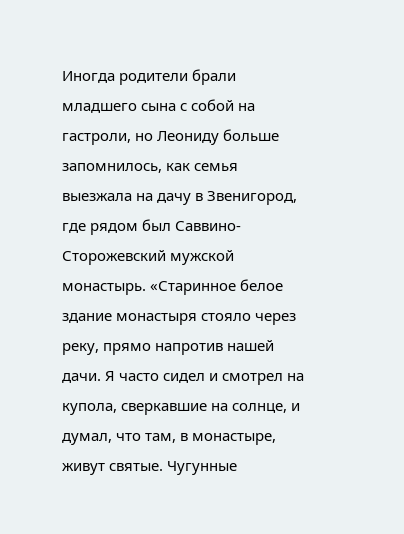Иногда родители брали младшего сына с собой на гастроли, но Леониду больше запомнилось, как семья выезжала на дачу в Звенигород, где рядом был Саввино-Сторожевский мужской монастырь. «Старинное белое здание монастыря стояло через реку, прямо напротив нашей дачи. Я часто сидел и смотрел на купола, сверкавшие на солнце, и думал, что там, в монастыре, живут святые. Чугунные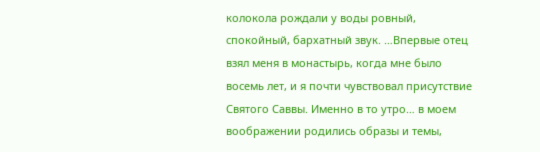колокола рождали у воды ровный, спокойный, бархатный звук. …Впервые отец взял меня в монастырь, когда мне было восемь лет, и я почти чувствовал присутствие Святого Саввы. Именно в то утро… в моем воображении родились образы и темы,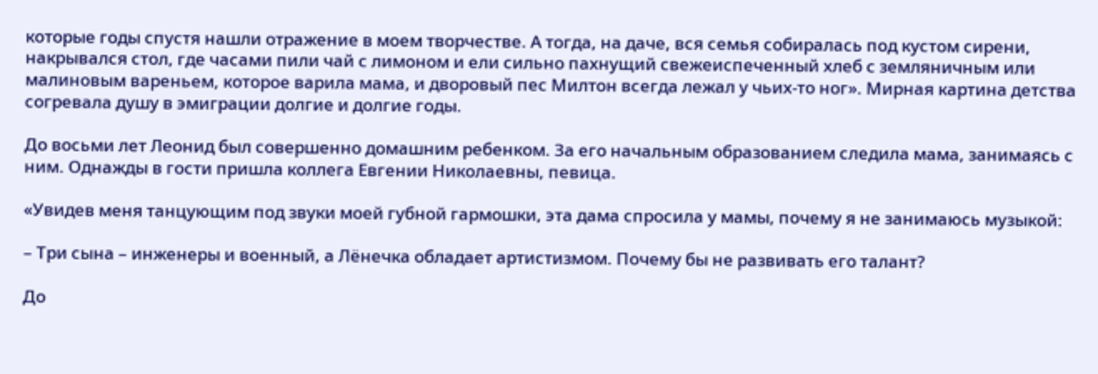которые годы спустя нашли отражение в моем творчестве. А тогда, на даче, вся семья собиралась под кустом сирени, накрывался стол, где часами пили чай с лимоном и ели сильно пахнущий свежеиспеченный хлеб с земляничным или малиновым вареньем, которое варила мама, и дворовый пес Милтон всегда лежал у чьих-то ног». Мирная картина детства согревала душу в эмиграции долгие и долгие годы.

До восьми лет Леонид был совершенно домашним ребенком. За его начальным образованием следила мама, занимаясь с ним. Однажды в гости пришла коллега Евгении Николаевны, певица.

«Увидев меня танцующим под звуки моей губной гармошки, эта дама спросила у мамы, почему я не занимаюсь музыкой:

– Три сына – инженеры и военный, а Лёнечка обладает артистизмом. Почему бы не развивать его талант?

До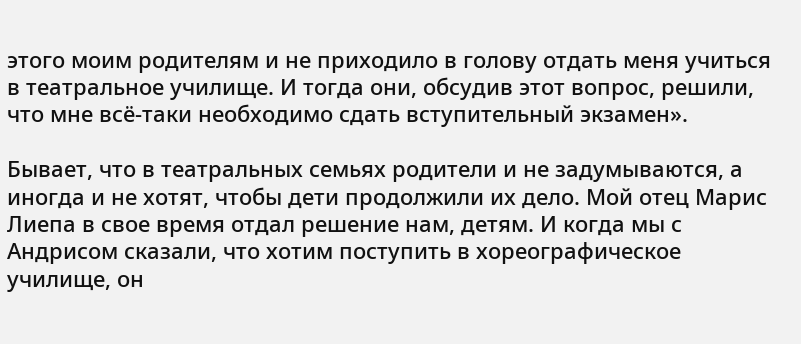этого моим родителям и не приходило в голову отдать меня учиться в театральное училище. И тогда они, обсудив этот вопрос, решили, что мне всё-таки необходимо сдать вступительный экзамен».

Бывает, что в театральных семьях родители и не задумываются, а иногда и не хотят, чтобы дети продолжили их дело. Мой отец Марис Лиепа в свое время отдал решение нам, детям. И когда мы с Андрисом сказали, что хотим поступить в хореографическое училище, он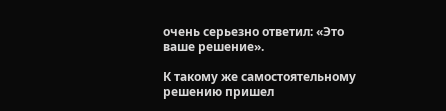очень серьезно ответил: «Это ваше решение».

К такому же самостоятельному решению пришел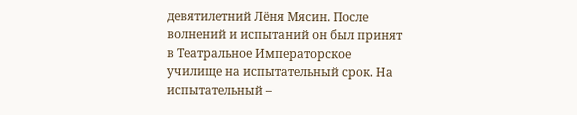девятилетний Лёня Мясин. После волнений и испытаний он был принят в Театральное Императорское училище на испытательный срок. На испытательный –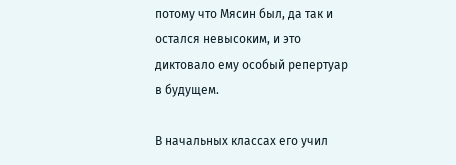потому что Мясин был, да так и остался невысоким, и это диктовало ему особый репертуар в будущем.

В начальных классах его учил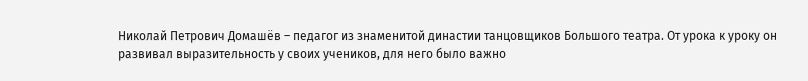Николай Петрович Домашёв – педагог из знаменитой династии танцовщиков Большого театра. От урока к уроку он развивал выразительность у своих учеников, для него было важно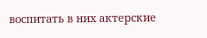воспитать в них актерские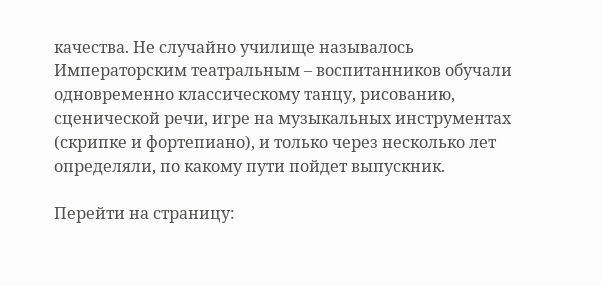качества. Не случайно училище называлось Императорским театральным – воспитанников обучали одновременно классическому танцу, рисованию, сценической речи, игре на музыкальных инструментах (скрипке и фортепиано), и только через несколько лет определяли, по какому пути пойдет выпускник.

Перейти на страницу: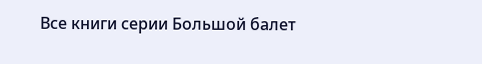Все книги серии Большой балет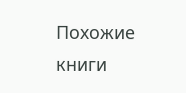Похожие книги